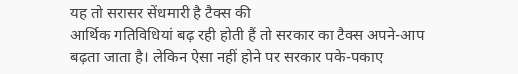यह तो सरासर सेंधमारी है टैक्स की
आर्थिक गतिविधियां बढ़ रही होती हैं तो सरकार का टैक्स अपने-आप बढ़ता जाता है। लेकिन ऐसा नहीं होने पर सरकार पके-पकाए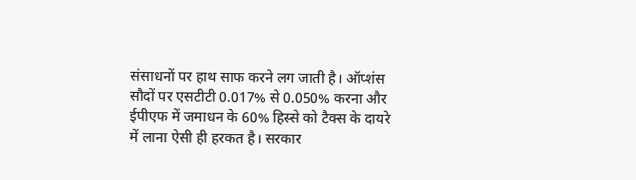संसाधनों पर हाथ साफ करने लग जाती है। ऑप्शंस सौदों पर एसटीटी 0.017% से 0.050% करना और ईपीएफ में जमाधन के 60% हिस्से को टैक्स के दायरे में लाना ऐसी ही हरकत है। सरकार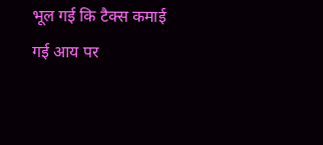भूल गई कि टैक्स कमाई गई आय पर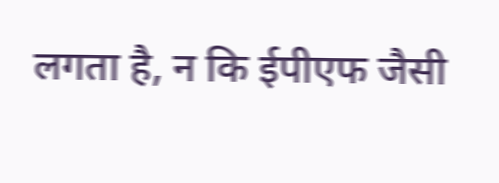लगता है, न कि ईपीएफ जैसी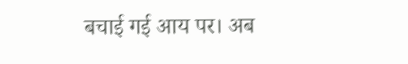बचाई गई आय पर। अब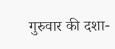गुरुवार की दशा-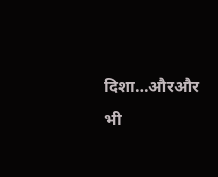दिशा…औरऔर भी